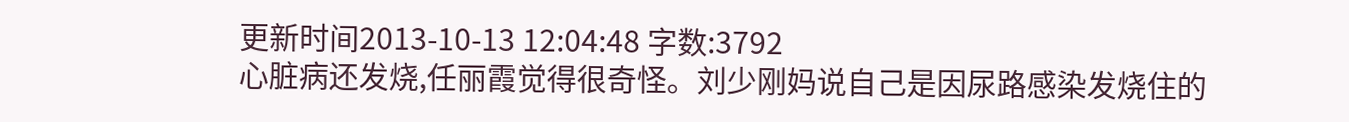更新时间2013-10-13 12:04:48 字数:3792
心脏病还发烧,任丽霞觉得很奇怪。刘少刚妈说自己是因尿路感染发烧住的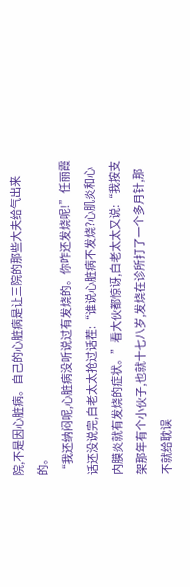院,不是因心脏病。自己的心脏病是让三院的那些大夫给气出来的。
“我还纳闷呢,心脏病没听说过有发烧的。你咋还发烧呢!”任丽霞话还没说完,白老太太抢过话茬:“谁说心脏病不发烧?心肌炎和心内膜炎就有发烧的症状。”看大伙都惊讶,白老太太又说:“我按支架那年有个小伙子,也就十七八岁,发烧在诊所打了一个多月针,那不就给耽误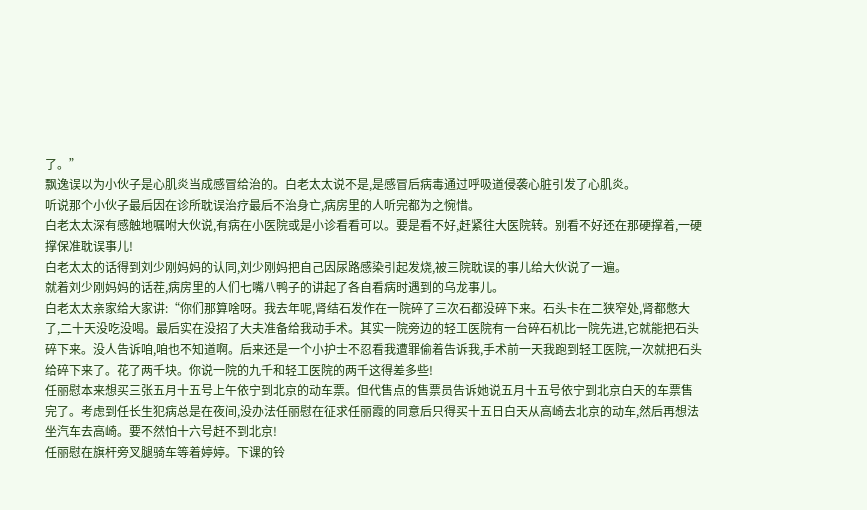了。”
飘逸误以为小伙子是心肌炎当成感冒给治的。白老太太说不是,是感冒后病毒通过呼吸道侵袭心脏引发了心肌炎。
听说那个小伙子最后因在诊所耽误治疗最后不治身亡,病房里的人听完都为之惋惜。
白老太太深有感触地嘱咐大伙说,有病在小医院或是小诊看看可以。要是看不好,赶紧往大医院转。别看不好还在那硬撑着,一硬撑保准耽误事儿!
白老太太的话得到刘少刚妈妈的认同,刘少刚妈把自己因尿路感染引起发烧,被三院耽误的事儿给大伙说了一遍。
就着刘少刚妈妈的话茬,病房里的人们七嘴八鸭子的讲起了各自看病时遇到的乌龙事儿。
白老太太亲家给大家讲:“你们那算啥呀。我去年呢,肾结石发作在一院碎了三次石都没碎下来。石头卡在二狭窄处,肾都憋大了,二十天没吃没喝。最后实在没招了大夫准备给我动手术。其实一院旁边的轻工医院有一台碎石机比一院先进,它就能把石头碎下来。没人告诉咱,咱也不知道啊。后来还是一个小护士不忍看我遭罪偷着告诉我,手术前一天我跑到轻工医院,一次就把石头给碎下来了。花了两千块。你说一院的九千和轻工医院的两千这得差多些!
任丽慰本来想买三张五月十五号上午依宁到北京的动车票。但代售点的售票员告诉她说五月十五号依宁到北京白天的车票售完了。考虑到任长生犯病总是在夜间,没办法任丽慰在征求任丽霞的同意后只得买十五日白天从高崎去北京的动车,然后再想法坐汽车去高崎。要不然怕十六号赶不到北京!
任丽慰在旗杆旁叉腿骑车等着婷婷。下课的铃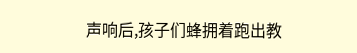声响后,孩子们蜂拥着跑出教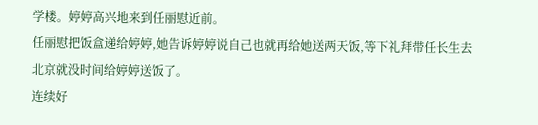学楼。婷婷高兴地来到任丽慰近前。
任丽慰把饭盒递给婷婷,她告诉婷婷说自己也就再给她送两天饭,等下礼拜带任长生去北京就没时间给婷婷送饭了。
连续好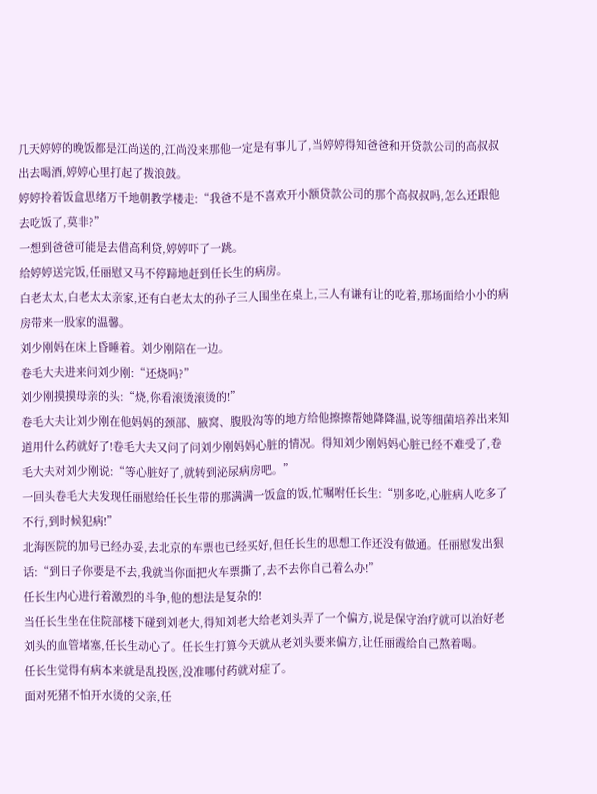几天婷婷的晚饭都是江尚送的,江尚没来那他一定是有事儿了,当婷婷得知爸爸和开贷款公司的高叔叔出去喝酒,婷婷心里打起了拨浪鼓。
婷婷拎着饭盒思绪万千地朝教学楼走:“我爸不是不喜欢开小额贷款公司的那个高叔叔吗,怎么还跟他去吃饭了,莫非?”
一想到爸爸可能是去借高利贷,婷婷吓了一跳。
给婷婷送完饭,任丽慰又马不停蹄地赶到任长生的病房。
白老太太,白老太太亲家,还有白老太太的孙子三人围坐在桌上,三人有谦有让的吃着,那场面给小小的病房带来一股家的温馨。
刘少刚妈在床上昏睡着。刘少刚陪在一边。
卷毛大夫进来问刘少刚:“还烧吗?”
刘少刚摸摸母亲的头:“烧,你看滚烫滚烫的!”
卷毛大夫让刘少刚在他妈妈的颈部、腋窝、腹股沟等的地方给他擦擦帮她降降温,说等细菌培养出来知道用什么药就好了!卷毛大夫又问了问刘少刚妈妈心脏的情况。得知刘少刚妈妈心脏已经不难受了,卷毛大夫对刘少刚说:“等心脏好了,就转到泌尿病房吧。”
一回头卷毛大夫发现任丽慰给任长生带的那满满一饭盒的饭,忙嘱咐任长生:“别多吃,心脏病人吃多了不行,到时候犯病!”
北海医院的加号已经办妥,去北京的车票也已经买好,但任长生的思想工作还没有做通。任丽慰发出狠话:“到日子你要是不去,我就当你面把火车票撕了,去不去你自己着么办!”
任长生内心进行着激烈的斗争,他的想法是复杂的!
当任长生坐在住院部楼下碰到刘老大,得知刘老大给老刘头弄了一个偏方,说是保守治疗就可以治好老刘头的血管堵塞,任长生动心了。任长生打算今天就从老刘头要来偏方,让任丽霞给自己熬着喝。
任长生觉得有病本来就是乱投医,没准哪付药就对症了。
面对死猪不怕开水烫的父亲,任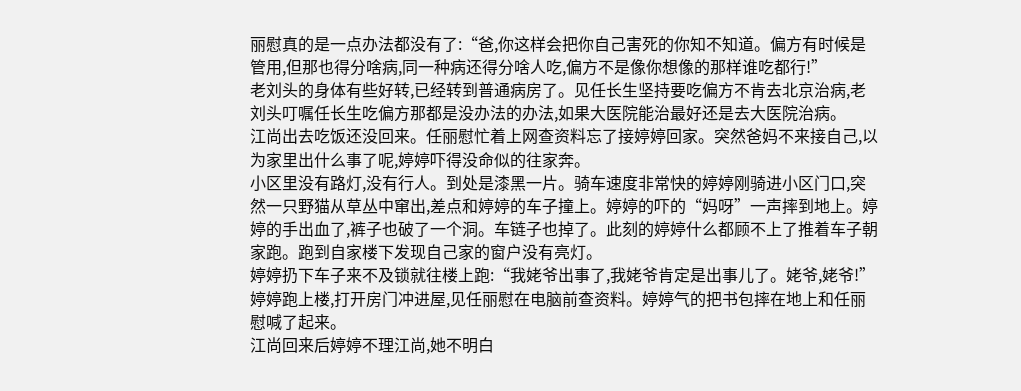丽慰真的是一点办法都没有了:“爸,你这样会把你自己害死的你知不知道。偏方有时候是管用,但那也得分啥病,同一种病还得分啥人吃,偏方不是像你想像的那样谁吃都行!”
老刘头的身体有些好转,已经转到普通病房了。见任长生坚持要吃偏方不肯去北京治病,老刘头叮嘱任长生吃偏方那都是没办法的办法,如果大医院能治最好还是去大医院治病。
江尚出去吃饭还没回来。任丽慰忙着上网查资料忘了接婷婷回家。突然爸妈不来接自己,以为家里出什么事了呢,婷婷吓得没命似的往家奔。
小区里没有路灯,没有行人。到处是漆黑一片。骑车速度非常快的婷婷刚骑进小区门口,突然一只野猫从草丛中窜出,差点和婷婷的车子撞上。婷婷的吓的“妈呀”一声摔到地上。婷婷的手出血了,裤子也破了一个洞。车链子也掉了。此刻的婷婷什么都顾不上了推着车子朝家跑。跑到自家楼下发现自己家的窗户没有亮灯。
婷婷扔下车子来不及锁就往楼上跑:“我姥爷出事了,我姥爷肯定是出事儿了。姥爷,姥爷!”
婷婷跑上楼,打开房门冲进屋,见任丽慰在电脑前查资料。婷婷气的把书包摔在地上和任丽慰喊了起来。
江尚回来后婷婷不理江尚,她不明白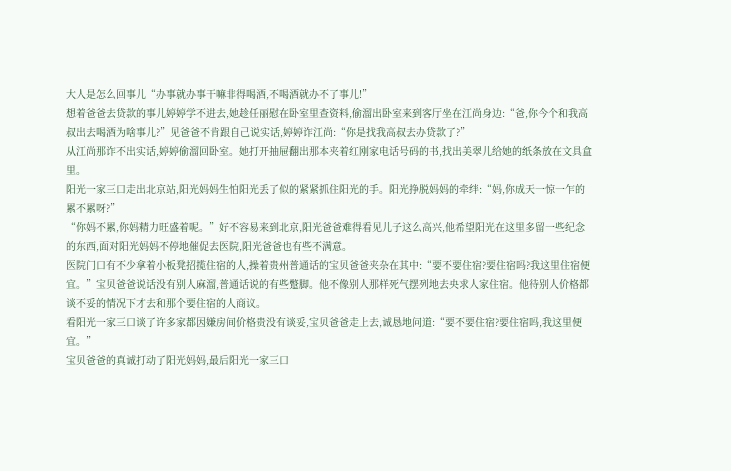大人是怎么回事儿“办事就办事干嘛非得喝酒,不喝酒就办不了事儿!”
想着爸爸去贷款的事儿婷婷学不进去,她趁任丽慰在卧室里查资料,偷溜出卧室来到客厅坐在江尚身边:“爸,你今个和我高叔出去喝酒为啥事儿?”见爸爸不肯跟自己说实话,婷婷诈江尚:“你是找我高叔去办贷款了?”
从江尚那诈不出实话,婷婷偷溜回卧室。她打开抽屉翻出那本夹着红刚家电话号码的书,找出美翠儿给她的纸条放在文具盒里。
阳光一家三口走出北京站,阳光妈妈生怕阳光丢了似的紧紧抓住阳光的手。阳光挣脱妈妈的牵绊:“妈,你成天一惊一乍的累不累呀?”
“你妈不累,你妈精力旺盛着呢。”好不容易来到北京,阳光爸爸难得看见儿子这么高兴,他希望阳光在这里多留一些纪念的东西,面对阳光妈妈不停地催促去医院,阳光爸爸也有些不满意。
医院门口有不少拿着小板凳招揽住宿的人,操着贵州普通话的宝贝爸爸夹杂在其中:“要不要住宿?要住宿吗?我这里住宿便宜。”宝贝爸爸说话没有别人麻溜,普通话说的有些蹩脚。他不像别人那样死气摆列地去央求人家住宿。他待别人价格都谈不妥的情况下才去和那个要住宿的人商议。
看阳光一家三口谈了许多家都因嫌房间价格贵没有谈妥,宝贝爸爸走上去,诚恳地问道:“要不要住宿?要住宿吗,我这里便宜。”
宝贝爸爸的真诚打动了阳光妈妈,最后阳光一家三口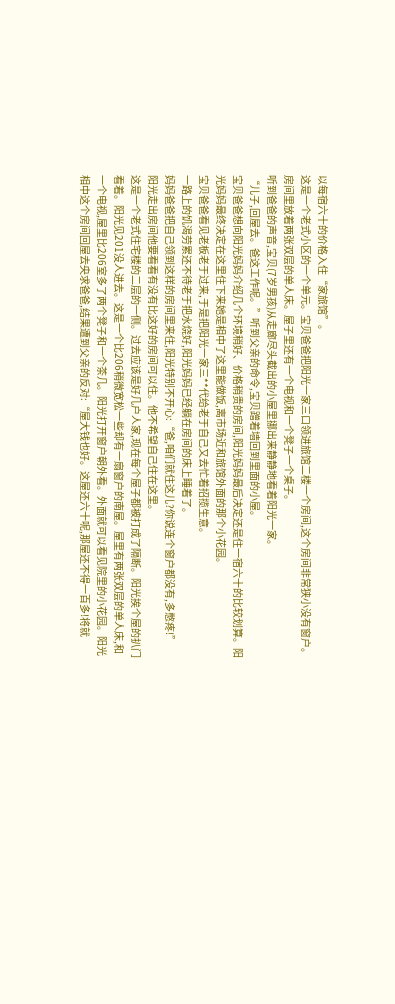以每宿六十的价格入住“家旅馆”。
这是一个老式小区的一个单元。宝贝爸爸把阳光一家三口领进旅馆二楼一个房间,这个房间非常狭小没有窗户。房间里放着两张双层的单人床。屋子里还有一个电视和一个凳子一个桌子。
听到爸爸的声音,宝贝(7岁男孩)从走廊尽头截出的小屋里挪出来静静地看着阳光一家。
“儿子,回屋去。爸这工作呢。”听到父亲的命令,宝贝蹭着墙回到里面的小屋。
宝贝爸爸想向阳光妈妈介绍几个环境稍好、价格稍贵的房间,阳光妈妈最后决定还是住一宿六十的比较划算。阳光妈妈最终决定在这里住下来她是相中了这里能做饭,离市场近和旅馆外面的那个小花园。
宝贝爸爸看见老板老于过来,于是把阳光一家三**代给老于自己又去忙着招揽生意。
一路上的饥渴劳累还不待老于把水烧好,阳光妈妈已经躺在房间的床上睡着了。
妈妈爸爸把自己领到这样的房间里来住,阳光特别不开心:“爸,咱们就住这儿?你说连个窗户都没有,多憋疼!”
阳光走出房间他要看看有没有比这好的房间可以住。他不希望自己住在这里。
这是一个老式住宅楼的二层的一侧。过去应该是好几户人家,现在每个屋子都被打成了隔断。阳光挨个屋的扒门看着。阳光见201没人进去。这是一个比206稍微宽松一些却有一扇窗户的南屋。屋里有两张双层的单人床,和一个电视,屋里比206室多了两个凳子和一个茶几。阳光打开窗户朝外看。外面就可以看见院里的小花园。阳光相中这个房间回屋去央求爸爸,结果遭到父亲的反对:“屋大钱也好。这屋还六十呢,那屋还不得一百多!将就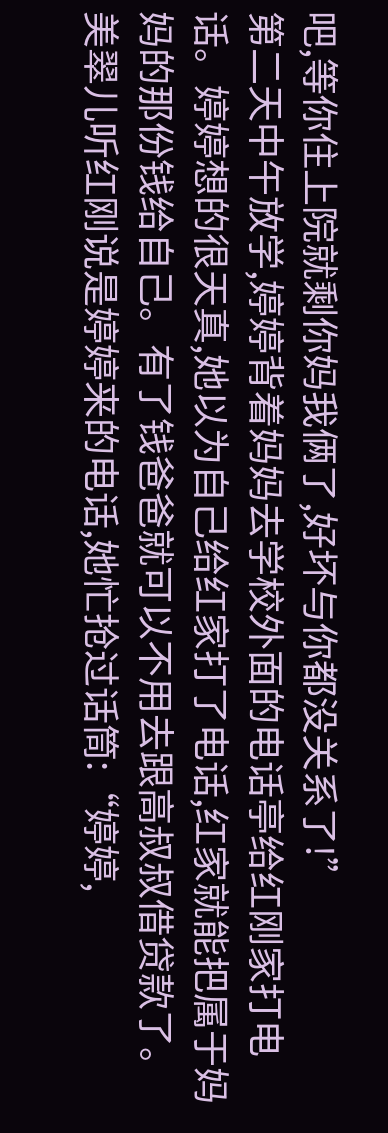吧,等你住上院就剩你妈我俩了,好坏与你都没关系了!”
第二天中午放学,婷婷背着妈妈去学校外面的电话亭给红刚家打电话。婷婷想的很天真,她以为自己给红家打了电话,红家就能把属于妈妈的那份钱给自己。有了钱爸爸就可以不用去跟高叔叔借贷款了。
美翠儿听红刚说是婷婷来的电话,她忙抢过话筒:“婷婷,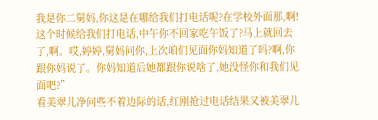我是你二舅妈,你这是在哪给我们打电话呢?在学校外面那,啊!这个时候给我们打电话,中午你不回家吃午饭了?马上就回去了,啊。哎,婷婷,舅妈问你,上次咱们见面你妈知道了吗?啊,你跟你妈说了。你妈知道后她都跟你说啥了,她没怪你和我们见面吧?”
看美翠儿净问些不着边际的话,红刚抢过电话结果又被美翠儿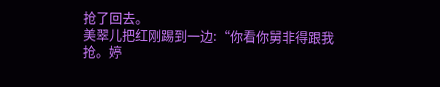抢了回去。
美翠儿把红刚踢到一边:“你看你舅非得跟我抢。婷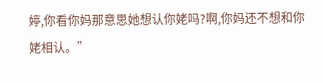婷,你看你妈那意思她想认你姥吗?啊,你妈还不想和你姥相认。”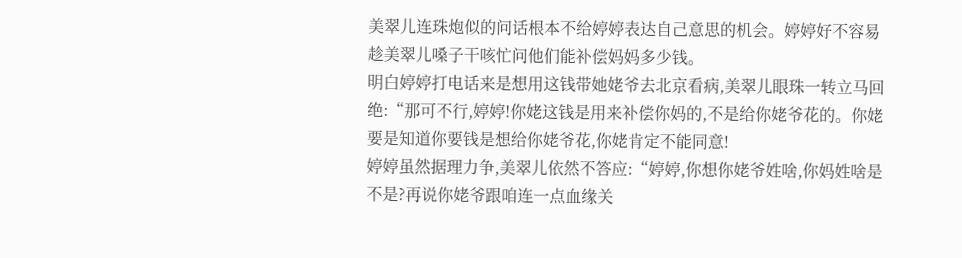美翠儿连珠炮似的问话根本不给婷婷表达自己意思的机会。婷婷好不容易趁美翠儿嗓子干咳忙问他们能补偿妈妈多少钱。
明白婷婷打电话来是想用这钱带她姥爷去北京看病,美翠儿眼珠一转立马回绝:“那可不行,婷婷!你姥这钱是用来补偿你妈的,不是给你姥爷花的。你姥要是知道你要钱是想给你姥爷花,你姥肯定不能同意!
婷婷虽然据理力争,美翠儿依然不答应:“婷婷,你想你姥爷姓啥,你妈姓啥是不是?再说你姥爷跟咱连一点血缘关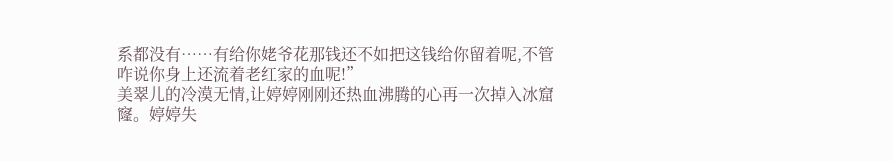系都没有……有给你姥爷花那钱还不如把这钱给你留着呢,不管咋说你身上还流着老红家的血呢!”
美翠儿的冷漠无情,让婷婷刚刚还热血沸腾的心再一次掉入冰窟窿。婷婷失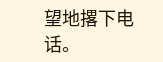望地撂下电话。